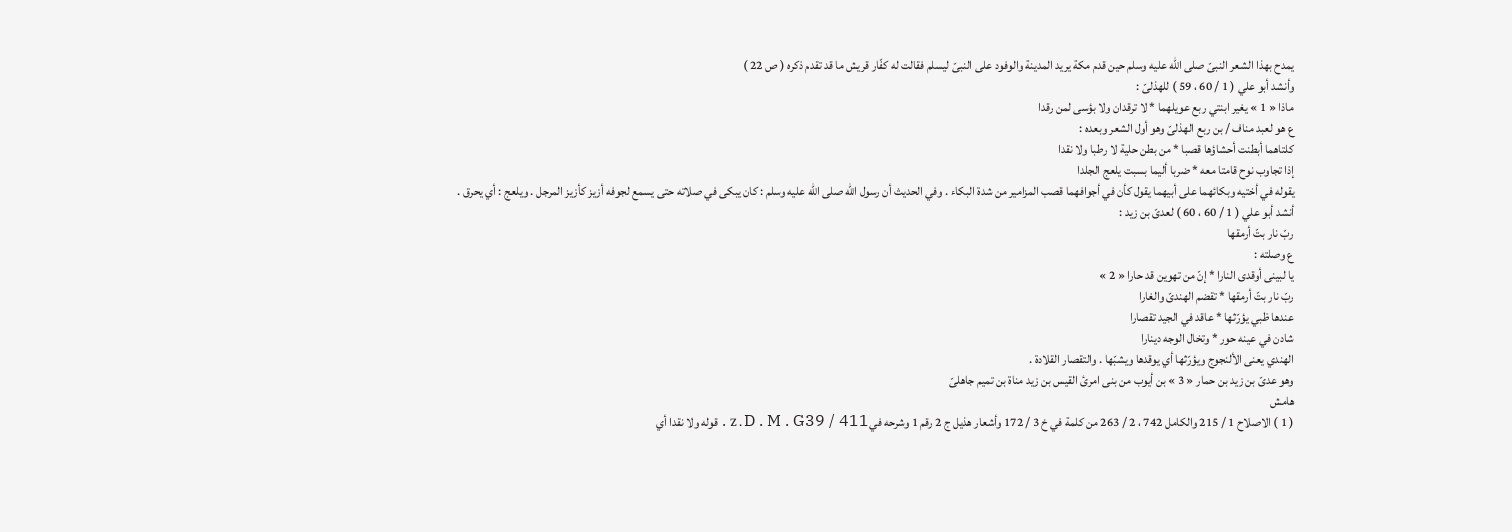يمدح بهذا الشعر النبىّ صلى اللّه عليه وسلم حين قدم مكة يريد المدينة والوفود على النبىّ ليسلم فقالت له كفّار قريش ما قد تقدم ذكره ( ص 22 )
وأنشد أبو علي ( 1 / 60 ، 59 ) للهذلىّ :
ماذا « 1 » يغير ابنتي ربع عويلهما * لا ترقدان ولا بؤسى لمن رقدا
ع هو لعبد مناف / بن ربع الهذلىّ وهو أول الشعر وبعده :
كلتاهما أبطنت أحشاؤها قصبا * من بطن حلية لا رطبا ولا نقدا
إذا تجاوب نوح قامتا معه * ضربا أليما بسبت يلعج الجلدا
يقوله في أختيه وبكائهما على أبيهما يقول كأن في أجوافهما قصب المزامير من شدة البكاء . وفي الحديث أن رسول اللّه صلى اللّه عليه وسلم : كان يبكى في صلاته حتى يسمع لجوفه أزيز كأزيز المرجل . ويلعج : أي يحرق .
أنشد أبو علي ( 1 / 60 ، 60 ) لعدىّ بن زيد :
ربّ نار بتّ أرمقها
ع وصلته :
يا لبينى أوقدى النارا * إنّ من تهوين قد حارا « 2 »
ربّ نار بتّ أرمقها * تقضم الهندىّ والغارا
عندها ظبي يؤرّثها * عاقد في الجيد تقصارا
شادن في عينه حور * وتخال الوجه دينارا
الهندي يعنى الألنجوج ويؤرّثها أي يوقدها ويشبّها . والتقصار القلادة .
وهو عدىّ بن زيد بن حمار « 3 » بن أيوب من بنى امرئ القيس بن زيد مناة بن تميم جاهلىّ
هامش
( 1 ) الاصلاح 1 / 215 والكامل 742 ، 2 / 263 من كلمة في خ 3 / 172 وأشعار هذيل ج 2 رقم 1 وشرحه فيZ . D . M . G39 / 411 . قوله ولا نقدا أي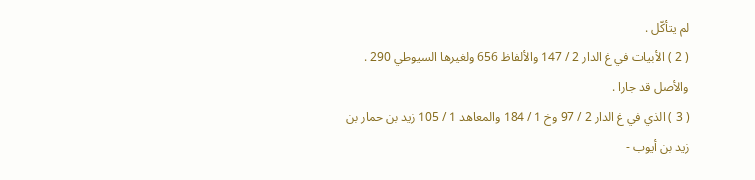لم يتأكّل .
( 2 ) الأبيات في غ الدار 2 / 147 والألفاظ 656 ولغيرها السيوطي 290 . والأصل قد جارا .
( 3 ) الذي في غ الدار 2 / 97 وخ 1 / 184 والمعاهد 1 / 105 زيد بن حمار بن زيد بن أيوب -